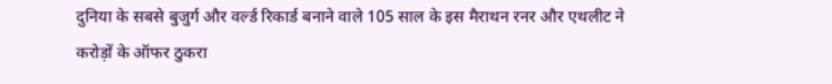दुनिया के सबसे बुजुर्ग और वर्ल्ड रिकार्ड बनाने वाले 105 साल के इस मैराथन रनर और एथलीट ने करोड़ों के ऑफर ठुकरा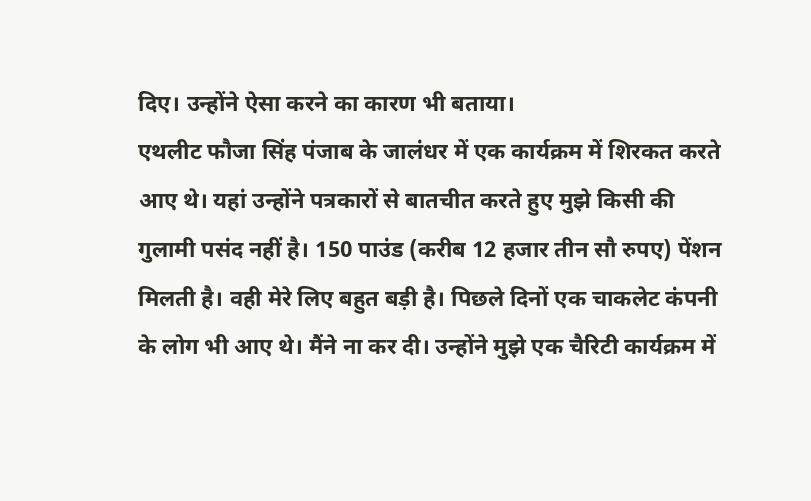दिए। उन्होंने ऐसा करने का कारण भी बताया।
एथलीट फौजा सिंह पंजाब के जालंधर में एक कार्यक्रम में शिरकत करते आए थे। यहां उन्होंने पत्रकारों से बातचीत करते हुए मुझे किसी की गुलामी पसंद नहीं है। 150 पाउंड (करीब 12 हजार तीन सौ रुपए) पेंशन मिलती है। वही मेरे लिए बहुत बड़ी है। पिछले दिनों एक चाकलेट कंपनी के लोग भी आए थे। मैंने ना कर दी। उन्होंने मुझे एक चैरिटी कार्यक्रम में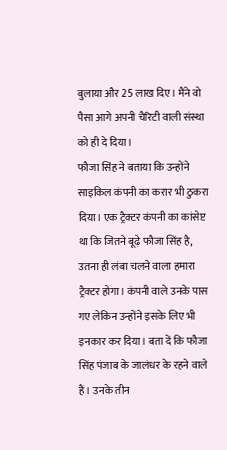बुलाया और 25 लाख दिए। मैंने वो पैसा आगे अपनी चैरिटी वाली संस्था को ही दे दिया।
फौजा सिंह ने बताया कि उन्होंने साइकिल कंपनी का करार भी ठुकरा दिया। एक ट्रैक्टर कंपनी का कांसेप्ट था कि जितने बूढ़े फौजा सिंह है, उतना ही लंबा चलने वाला हमारा ट्रैक्टर होगा। कंपनी वाले उनके पास गए लेकिन उन्होंने इसके लिए भी इनकार कर दिया। बता दें कि फौजा सिंह पंजाब के जालंधर के रहने वाले हैं। उनके तीन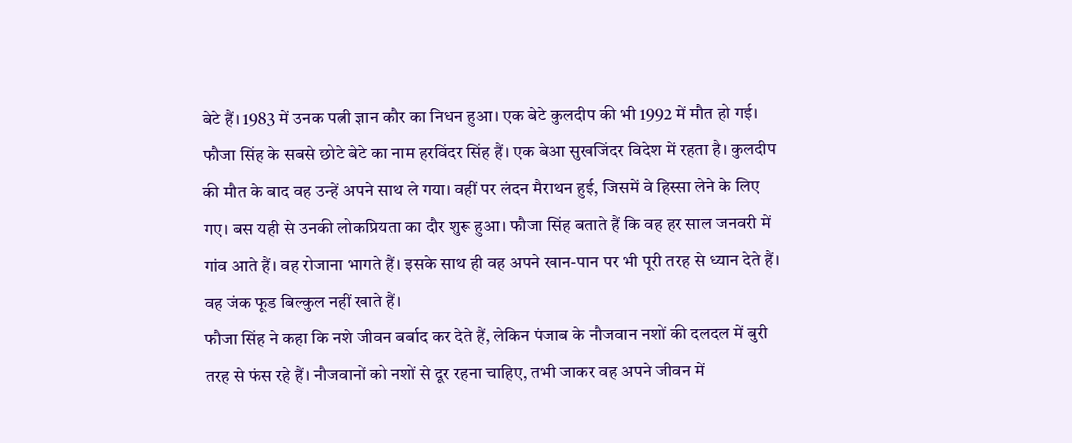बेटे हैं। 1983 में उनक पत्नी ज्ञान कौर का निधन हुआ। एक बेटे कुलदीप की भी 1992 में मौत हो गई।
फौजा सिंह के सबसे छोटे बेटे का नाम हरविंदर सिंह हैं। एक बेआ सुखजिंदर विदेश में रहता है। कुलदीप की मौत के बाद वह उन्हें अपने साथ ले गया। वहीं पर लंदन मैराथन हुई, जिसमें वे हिस्सा लेने के लिए गए। बस यही से उनकी लोकप्रियता का दौर शुरू हुआ। फौजा सिंह बताते हैं कि वह हर साल जनवरी में गांव आते हैं। वह रोजाना भागते हैं। इसके साथ ही वह अपने खान-पान पर भी पूरी तरह से ध्यान देते हैं। वह जंक फूड बिल्कुल नहीं खाते हैं।
फौजा सिंह ने कहा कि नशे जीवन बर्बाद कर देते हैं, लेकिन पंजाब के नौजवान नशों की दलदल में बुरी तरह से फंस रहे हैं। नौजवानों को नशों से दूर रहना चाहिए, तभी जाकर वह अपने जीवन में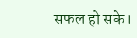सफल हो सके।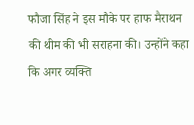फौजा सिंह ने इस मौके पर हाफ मैराथन की थीम की भी सराहना की। उन्होंने कहा कि अगर व्यक्ति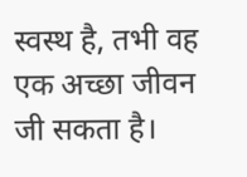स्वस्थ है, तभी वह एक अच्छा जीवन जी सकता है।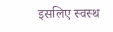इसलिए स्वस्थ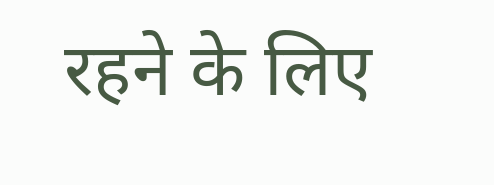रहने के लिए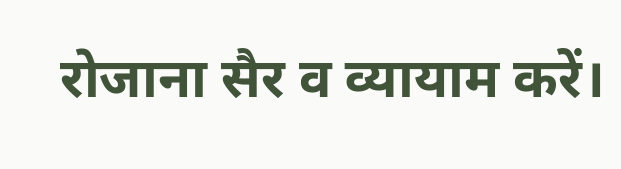रोजाना सैर व व्यायाम करें।